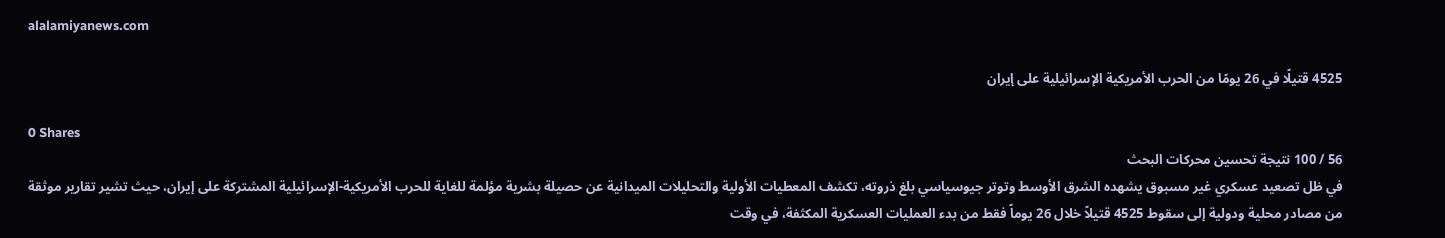alalamiyanews.com

4525 قتيلًا في 26 يومًا من الحرب الأمريكية الإسرائيلية على إيران

0 Shares
56 / 100 نتيجة تحسين محركات البحث
في ظل تصعيد عسكري غير مسبوق يشهده الشرق الأوسط وتوتر جيوسياسي بلغ ذروته، تكشف المعطيات الأولية والتحليلات الميدانية عن حصيلة بشرية مؤلمة للغاية للحرب الأمريكية-الإسرائيلية المشتركة على إيران، حيث تشير تقارير موثقة من مصادر محلية ودولية إلى سقوط 4525 قتيلاً خلال 26 يوماً فقط من بدء العمليات العسكرية المكثفة، في وقت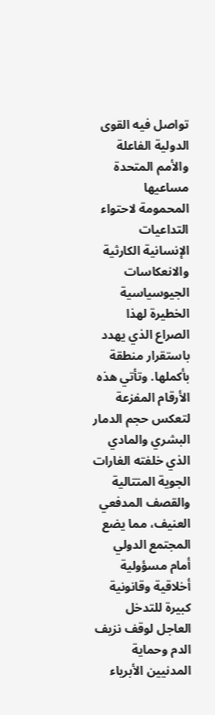تواصل فيه القوى الدولية الفاعلة والأمم المتحدة مساعيها المحمومة لاحتواء التداعيات الإنسانية الكارثية والانعكاسات الجيوسياسية الخطيرة لهذا الصراع الذي يهدد باستقرار منطقة بأكملها. وتأتي هذه الأرقام المفزعة لتعكس حجم الدمار البشري والمادي الذي خلفته الغارات الجوية المتتالية والقصف المدفعي العنيف، مما يضع المجتمع الدولي أمام مسؤولية أخلاقية وقانونية كبيرة للتدخل العاجل لوقف نزيف الدم وحماية المدنيين الأبرياء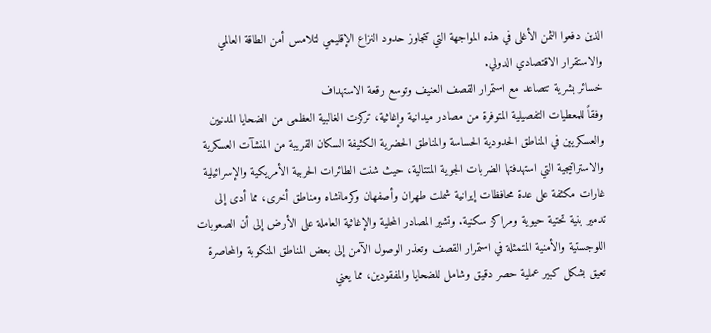الذين دفعوا الثمن الأغلى في هذه المواجهة التي تتجاوز حدود النزاع الإقليمي لتلامس أمن الطاقة العالمي والاستقرار الاقتصادي الدولي.
خسائر بشرية تتصاعد مع استمرار القصف العنيف وتوسع رقعة الاستهداف
وفقاً للمعطيات التفصيلية المتوفرة من مصادر ميدانية وإغاثية، تركزت الغالبية العظمى من الضحايا المدنيين والعسكريين في المناطق الحدودية الحساسة والمناطق الحضرية الكثيفة السكان القريبة من المنشآت العسكرية والاستراتيجية التي استهدفتها الضربات الجوية المتتالية، حيث شنت الطائرات الحربية الأمريكية والإسرائيلية غارات مكثفة على عدة محافظات إيرانية شملت طهران وأصفهان وكرمانشاه ومناطق أخرى، مما أدى إلى تدمير بنية تحتية حيوية ومراكز سكنية. وتشير المصادر المحلية والإغاثية العاملة على الأرض إلى أن الصعوبات اللوجستية والأمنية المتمثلة في استمرار القصف وتعذر الوصول الآمن إلى بعض المناطق المنكوبة والمحاصرة تعيق بشكل كبير عملية حصر دقيق وشامل للضحايا والمفقودين، مما يعني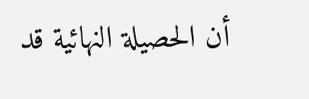أن الحصيلة النهائية قد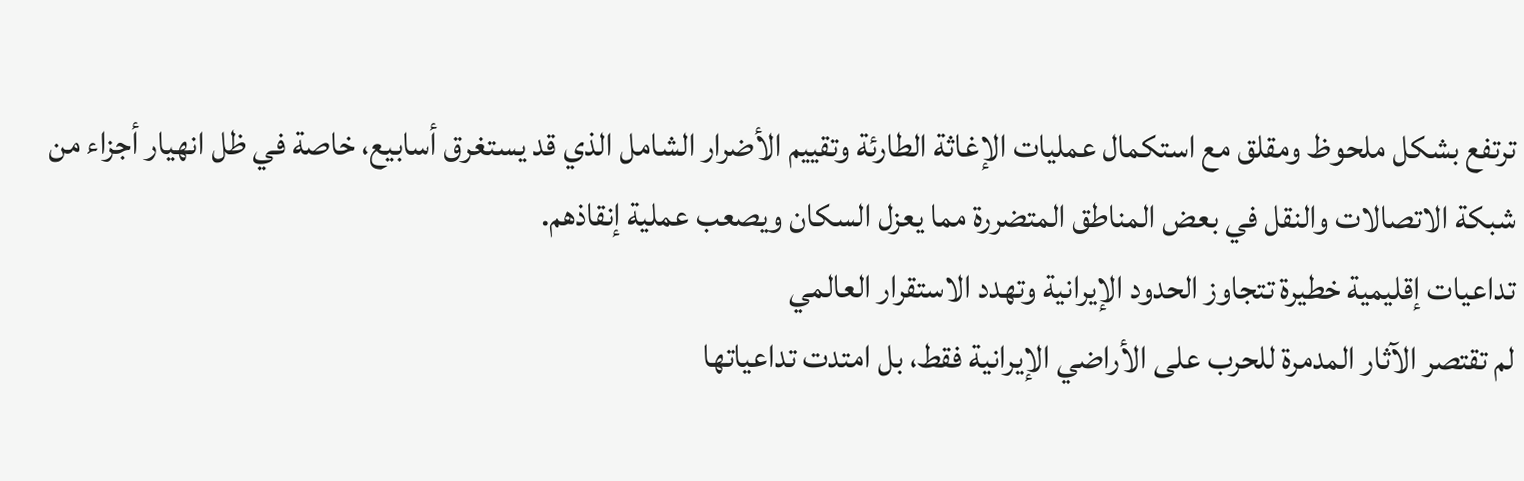ترتفع بشكل ملحوظ ومقلق مع استكمال عمليات الإغاثة الطارئة وتقييم الأضرار الشامل الذي قد يستغرق أسابيع، خاصة في ظل انهيار أجزاء من شبكة الاتصالات والنقل في بعض المناطق المتضررة مما يعزل السكان ويصعب عملية إنقاذهم.
تداعيات إقليمية خطيرة تتجاوز الحدود الإيرانية وتهدد الاستقرار العالمي
لم تقتصر الآثار المدمرة للحرب على الأراضي الإيرانية فقط، بل امتدت تداعياتها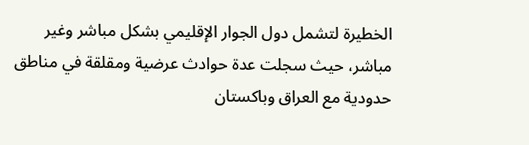الخطيرة لتشمل دول الجوار الإقليمي بشكل مباشر وغير مباشر، حيث سجلت عدة حوادث عرضية ومقلقة في مناطق حدودية مع العراق وباكستان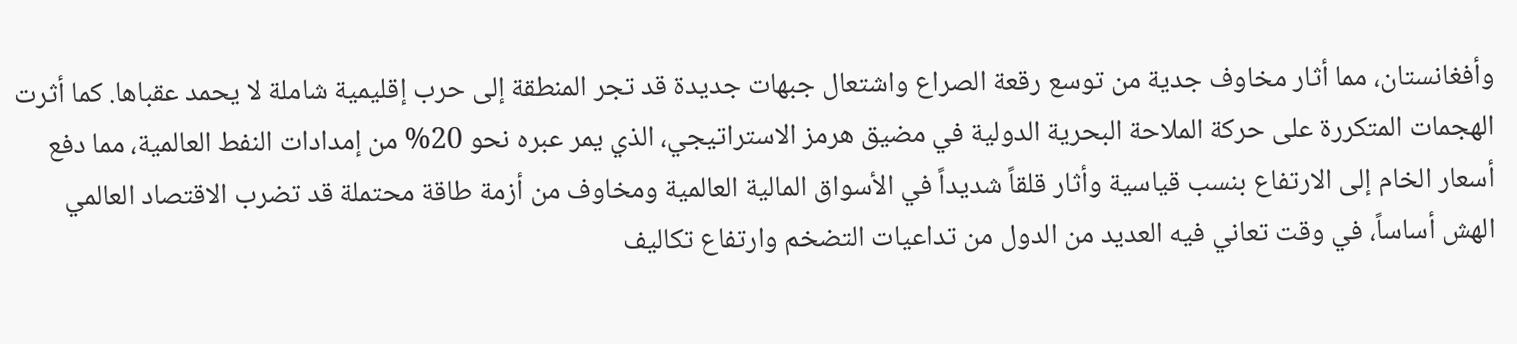وأفغانستان، مما أثار مخاوف جدية من توسع رقعة الصراع واشتعال جبهات جديدة قد تجر المنطقة إلى حرب إقليمية شاملة لا يحمد عقباها. كما أثرت الهجمات المتكررة على حركة الملاحة البحرية الدولية في مضيق هرمز الاستراتيجي، الذي يمر عبره نحو 20% من إمدادات النفط العالمية، مما دفع أسعار الخام إلى الارتفاع بنسب قياسية وأثار قلقاً شديداً في الأسواق المالية العالمية ومخاوف من أزمة طاقة محتملة قد تضرب الاقتصاد العالمي الهش أساساً، في وقت تعاني فيه العديد من الدول من تداعيات التضخم وارتفاع تكاليف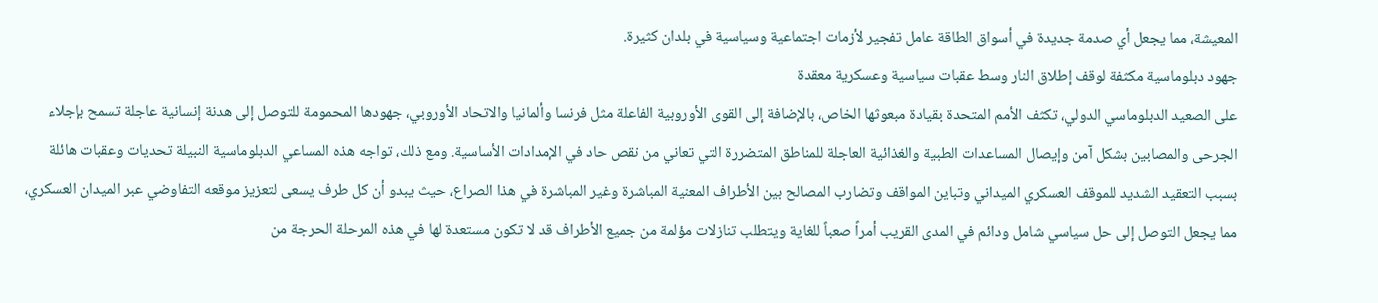المعيشة، مما يجعل أي صدمة جديدة في أسواق الطاقة عامل تفجير لأزمات اجتماعية وسياسية في بلدان كثيرة.
جهود دبلوماسية مكثفة لوقف إطلاق النار وسط عقبات سياسية وعسكرية معقدة
على الصعيد الدبلوماسي الدولي، تكثف الأمم المتحدة بقيادة مبعوثها الخاص، بالإضافة إلى القوى الأوروبية الفاعلة مثل فرنسا وألمانيا والاتحاد الأوروبي، جهودها المحمومة للتوصل إلى هدنة إنسانية عاجلة تسمح بإجلاء الجرحى والمصابين بشكل آمن وإيصال المساعدات الطبية والغذائية العاجلة للمناطق المتضررة التي تعاني من نقص حاد في الإمدادات الأساسية. ومع ذلك، تواجه هذه المساعي الدبلوماسية النبيلة تحديات وعقبات هائلة بسبب التعقيد الشديد للموقف العسكري الميداني وتباين المواقف وتضارب المصالح بين الأطراف المعنية المباشرة وغير المباشرة في هذا الصراع، حيث يبدو أن كل طرف يسعى لتعزيز موقعه التفاوضي عبر الميدان العسكري، مما يجعل التوصل إلى حل سياسي شامل ودائم في المدى القريب أمراً صعباً للغاية ويتطلب تنازلات مؤلمة من جميع الأطراف قد لا تكون مستعدة لها في هذه المرحلة الحرجة من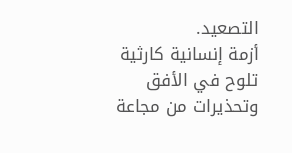التصعيد.
أزمة إنسانية كارثية تلوح في الأفق وتحذيرات من مجاعة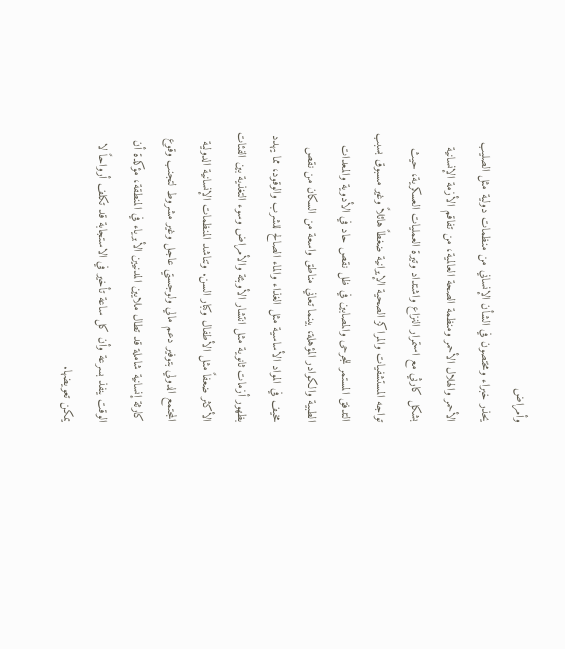وأمراض
يحذر خبراء ومختصون في الشأن الإنساني من منظمات دولية مثل الصليب الأحمر والهلال الأحمر ومنظمة الصحة العالمية، من تفاقم الأزمة الإنسانية بشكل كارثي مع استمرار النزاع واشتداد وتيرة العمليات العسكرية، حيث تواجه المستشفيات والمراكز الصحية الإيرانية ضغطاً هائلاً وغير مسبوق بسبب التدفق المستمر للجرحى والمصابين في ظل نقص حاد في الأدوية والمعدات الطبية والكوادر المؤهلة، بينما تعاني مناطق واسعة من السكان من نقص مخيف في المواد الأساسية مثل الغذاء والماء الصالح للشرب والوقود، مما يهدد بظهور أزمات ثانوية مثل انتشار الأوبئة والأمراض وسوء التغذية بين الفئات الأكثر ضعفاً مثل الأطفال وكبار السن. وتناشد المنظمات الإنسانية الدولية المجتمع الدولي بتوفير دعم مالي ولوجستي عاجل وغير مشروط لتجنب وقوع كارثة إنسانية شاملة قد تطال ملايين المدنيين الأبرياء في المنطقة، مؤكدة أن الوقت ينفذ بسرعة وأن كل ساعة تأخير في الاستجابة قد تكلف أرواحاً لا يمكن تعويضها.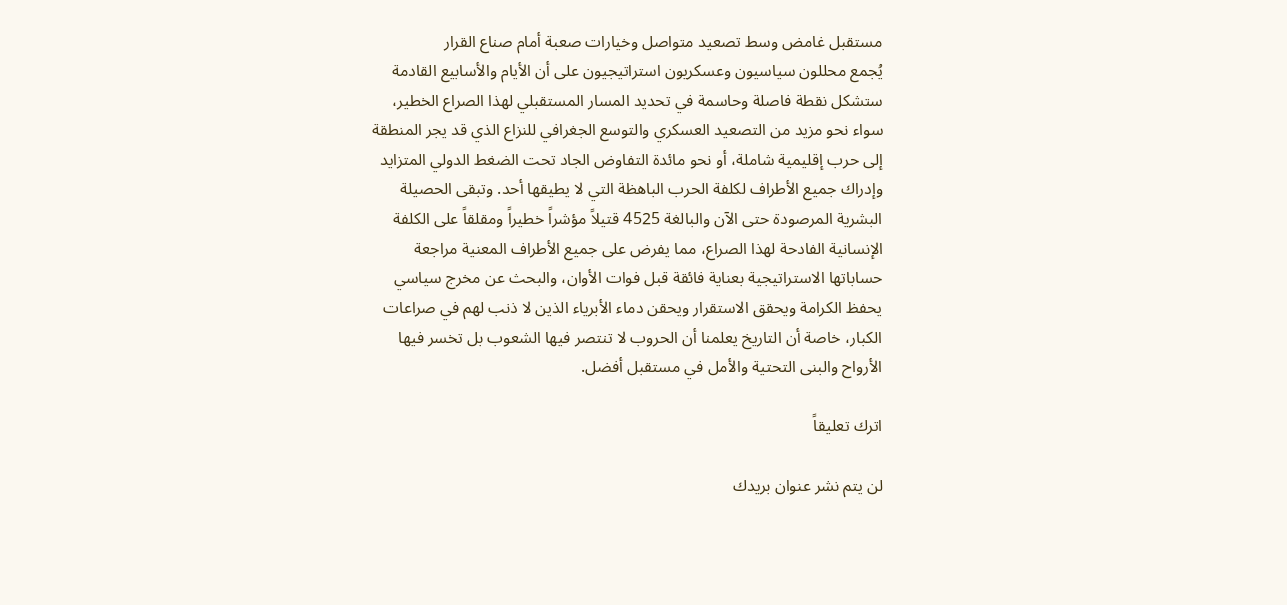مستقبل غامض وسط تصعيد متواصل وخيارات صعبة أمام صناع القرار
يُجمع محللون سياسيون وعسكريون استراتيجيون على أن الأيام والأسابيع القادمة ستشكل نقطة فاصلة وحاسمة في تحديد المسار المستقبلي لهذا الصراع الخطير، سواء نحو مزيد من التصعيد العسكري والتوسع الجغرافي للنزاع الذي قد يجر المنطقة إلى حرب إقليمية شاملة، أو نحو مائدة التفاوض الجاد تحت الضغط الدولي المتزايد وإدراك جميع الأطراف لكلفة الحرب الباهظة التي لا يطيقها أحد. وتبقى الحصيلة البشرية المرصودة حتى الآن والبالغة 4525 قتيلاً مؤشراً خطيراً ومقلقاً على الكلفة الإنسانية الفادحة لهذا الصراع، مما يفرض على جميع الأطراف المعنية مراجعة حساباتها الاستراتيجية بعناية فائقة قبل فوات الأوان، والبحث عن مخرج سياسي يحفظ الكرامة ويحقق الاستقرار ويحقن دماء الأبرياء الذين لا ذنب لهم في صراعات الكبار، خاصة أن التاريخ يعلمنا أن الحروب لا تنتصر فيها الشعوب بل تخسر فيها الأرواح والبنى التحتية والأمل في مستقبل أفضل.

اترك تعليقاً

لن يتم نشر عنوان بريدك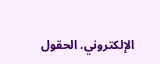الإلكتروني. الحقول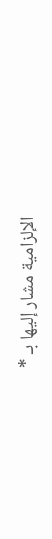الإلزامية مشار إليها بـ *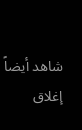شاهد أيضاً
إغلاق